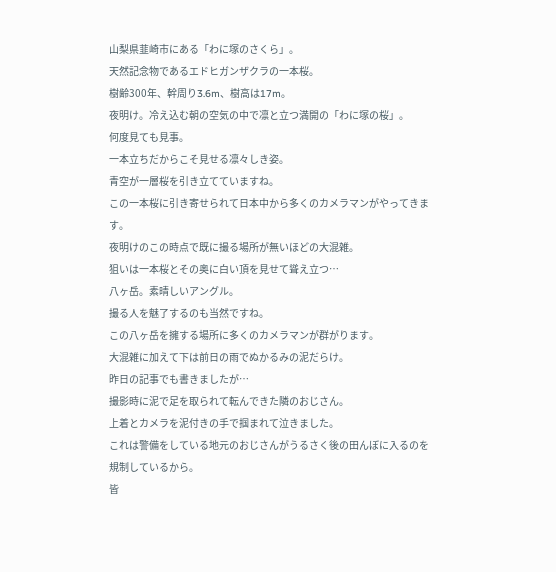山梨県韮崎市にある「わに塚のさくら」。
天然記念物であるエドヒガンザクラの一本桜。
樹齢300年、幹周り3.6m、樹高は17m。
夜明け。冷え込む朝の空気の中で凛と立つ満開の「わに塚の桜」。
何度見ても見事。
一本立ちだからこそ見せる凛々しき姿。
青空が一層桜を引き立てていますね。
この一本桜に引き寄せられて日本中から多くのカメラマンがやってきます。
夜明けのこの時点で既に撮る場所が無いほどの大混雑。
狙いは一本桜とその奥に白い頂を見せて聳え立つ…
八ヶ岳。素晴しいアングル。
撮る人を魅了するのも当然ですね。
この八ヶ岳を擁する場所に多くのカメラマンが群がります。
大混雑に加えて下は前日の雨でぬかるみの泥だらけ。
昨日の記事でも書きましたが…
撮影時に泥で足を取られて転んできた隣のおじさん。
上着とカメラを泥付きの手で掴まれて泣きました。
これは警備をしている地元のおじさんがうるさく後の田んぼに入るのを規制しているから。
皆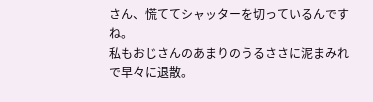さん、慌ててシャッターを切っているんですね。
私もおじさんのあまりのうるささに泥まみれで早々に退散。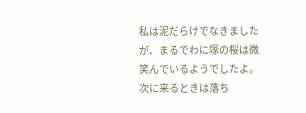私は泥だらけでなきましたが、まるでわに塚の桜は微笑んでいるようでしたよ。
次に来るときは落ち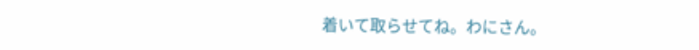着いて取らせてね。わにさん。